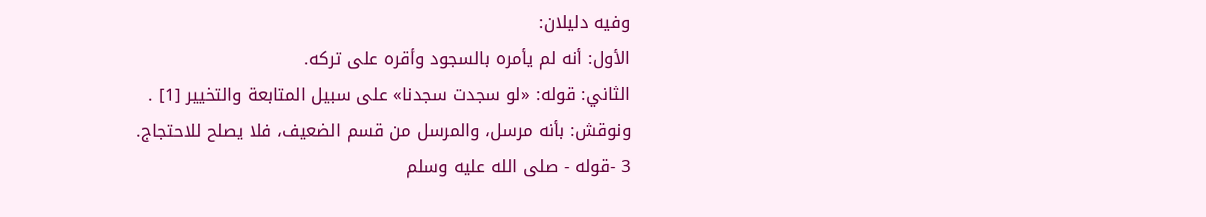وفيه دليلان:
الأول: أنه لم يأمره بالسجود وأقره على تركه.
الثاني: قوله: «لو سجدت سجدنا» على سبيل المتابعة والتخيير [1] .
ونوقش: بأنه مرسل، والمرسل من قسم الضعيف، فلا يصلح للاحتجاج.
3 -قوله - صلى الله عليه وسلم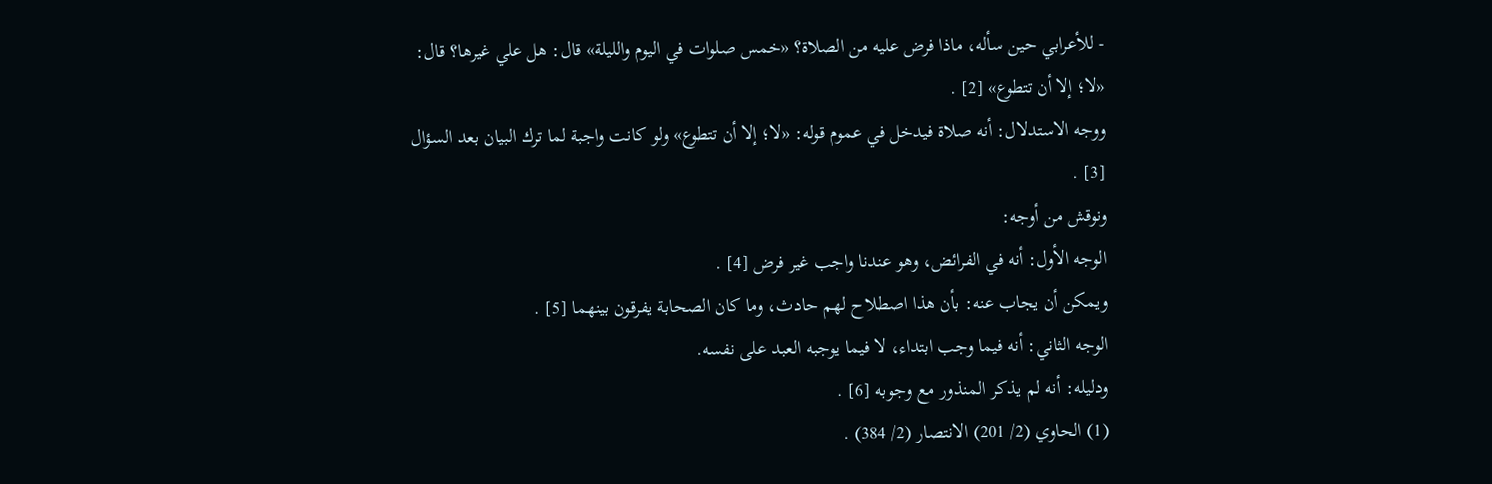- للأعرابي حين سأله، ماذا فرض عليه من الصلاة؟ «خمس صلوات في اليوم والليلة» قال: هل علي غيرها؟ قال: «لا؛ إلا أن تتطوع» [2] .
ووجه الاستدلال: أنه صلاة فيدخل في عموم قوله: «لا؛ إلا أن تتطوع» ولو كانت واجبة لما ترك البيان بعد السؤال [3] .
ونوقش من أوجه:
الوجه الأول: أنه في الفرائض، وهو عندنا واجب غير فرض [4] .
ويمكن أن يجاب عنه: بأن هذا اصطلاح لهم حادث، وما كان الصحابة يفرقون بينهما [5] .
الوجه الثاني: أنه فيما وجب ابتداء، لا فيما يوجبه العبد على نفسه.
ودليله: أنه لم يذكر المنذور مع وجوبه [6] .
(1) الحاوي (2/ 201) الانتصار (2/ 384) .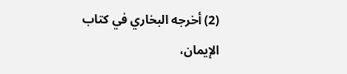(2) أخرجه البخاري في كتاب الإيمان،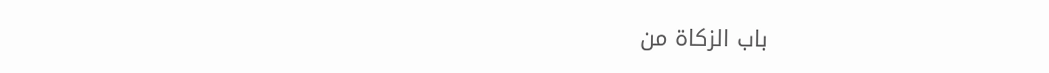باب الزكاة من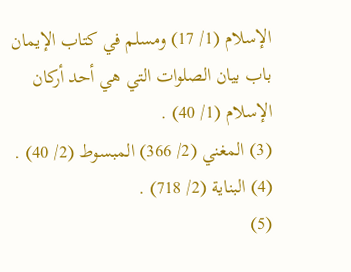الإسلام (1/ 17) ومسلم في كتاب الإيمان باب بيان الصلوات التي هي أحد أركان الإسلام (1/ 40) .
(3) المغني (2/ 366) المبسوط (2/ 40) .
(4) البناية (2/ 718) .
(5)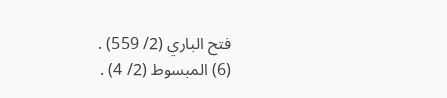فتح الباري (2/ 559) .
(6) المبسوط (2/ 4) .